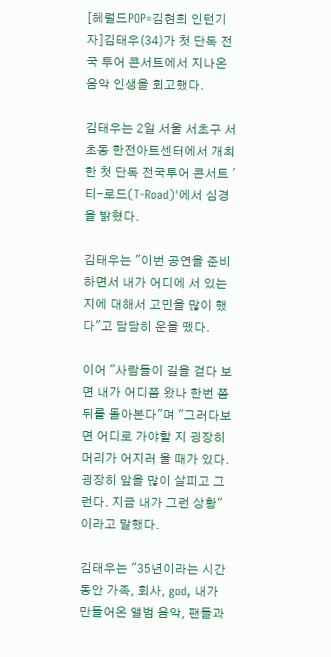[헤럴드POP=김현희 인턴기자]김태우(34)가 첫 단독 전국 투어 콘서트에서 지나온 음악 인생을 회고했다.

김태우는 2일 서울 서초구 서초동 한전아트센터에서 개최한 첫 단독 전국투어 콘서트 '티-로드(T-Road)'에서 심경을 밝혔다.

김태우는 "이번 공연을 준비하면서 내가 어디에 서 있는지에 대해서 고민을 많이 했다"고 담담히 운을 뗐다.

이어 "사람들이 길을 걷다 보면 내가 어디쯤 왔나 한번 쯤 뒤를 돌아본다"며 "그러다보면 어디로 가야할 지 굉장히 머리가 어지러 울 때가 있다. 굉장히 앞을 많이 살피고 그런다. 지금 내가 그런 상황"이라고 말했다.

김태우는 "35년이라는 시간 동안 가족, 회사, god, 내가 만들어온 앨범 음악, 팬들과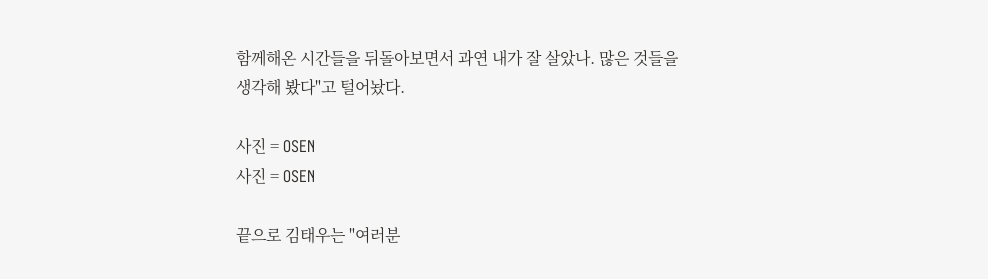함께해온 시간들을 뒤돌아보면서 과연 내가 잘 살았나. 많은 것들을 생각해 봤다"고 털어놨다.

사진 = OSEN
사진 = OSEN

끝으로 김태우는 "여러분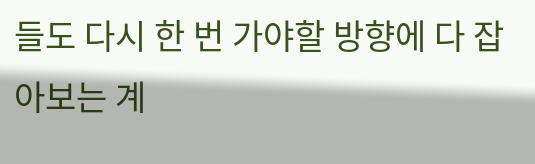들도 다시 한 번 가야할 방향에 다 잡아보는 계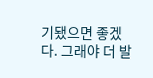기됐으면 좋겠다. 그래야 더 발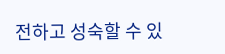전하고 성숙할 수 있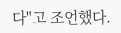다"고 조언했다.